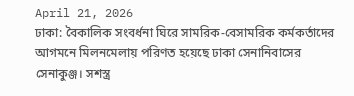April 21, 2026
ঢাকা: বৈকালিক সংবর্ধনা ঘিরে সামরিক-বেসামরিক কর্মকর্তাদের আগমনে মিলনমেলায় পরিণত হয়েছে ঢাকা সেনানিবাসের সেনাকুঞ্জ। সশস্ত্র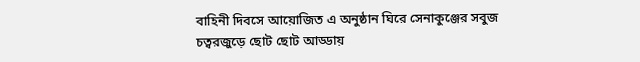বাহিনী দিবসে আয়োজিত এ অনুষ্ঠান ঘিরে সেনাকুঞ্জের সবুজ চত্বরজুড়ে ছোট ছোট আড্ডায়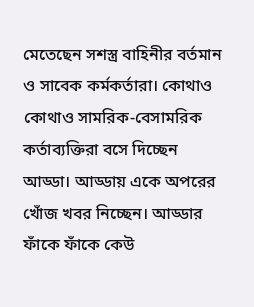মেতেছেন সশস্ত্র বাহিনীর বর্তমান ও সাবেক কর্মকর্তারা। কোথাও কোথাও সামরিক-বেসামরিক কর্তাব্যক্তিরা বসে দিচ্ছেন আড্ডা। আড্ডায় একে অপরের খোঁজ খবর নিচ্ছেন। আড্ডার ফাঁকে ফাঁকে কেউ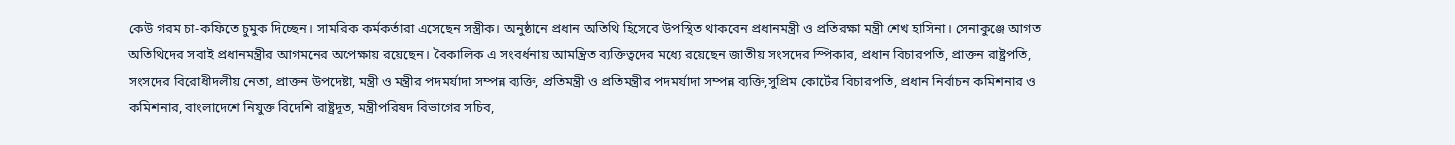কেউ গরম চা-কফিতে চুমুক দিচ্ছেন। সামরিক কর্মকর্তারা এসেছেন সস্ত্রীক। অনুষ্ঠানে প্রধান অতিথি হিসেবে উপস্থিত থাকবেন প্রধানমন্ত্রী ও প্রতিরক্ষা মন্ত্রী শেখ হাসিনা। সেনাকুঞ্জে আগত অতিথিদের সবাই প্রধানমন্ত্রীর আগমনের অপেক্ষায় রয়েছেন। বৈকালিক এ সংবর্ধনায় আমন্ত্রিত ব্যক্তিত্বদের মধ্যে রয়েছেন জাতীয় সংসদের স্পিকার, প্রধান বিচারপতি, প্রাক্তন রাষ্ট্রপতি, সংসদের বিরোধীদলীয় নেতা, প্রাক্তন উপদেষ্টা, মন্ত্রী ও মন্ত্রীর পদমর্যাদা সম্পন্ন ব্যক্তি, প্রতিমন্ত্রী ও প্রতিমন্ত্রীর পদমর্যাদা সম্পন্ন ব্যক্তি,সুপ্রিম কোর্টের বিচারপতি, প্রধান নির্বাচন কমিশনার ও কমিশনার, বাংলাদেশে নিযুক্ত বিদেশি রাষ্ট্রদূত, মন্ত্রীপরিষদ বিভাগের সচিব,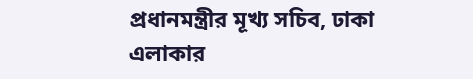প্রধানমন্ত্রীর মূখ্য সচিব, ঢাকা এলাকার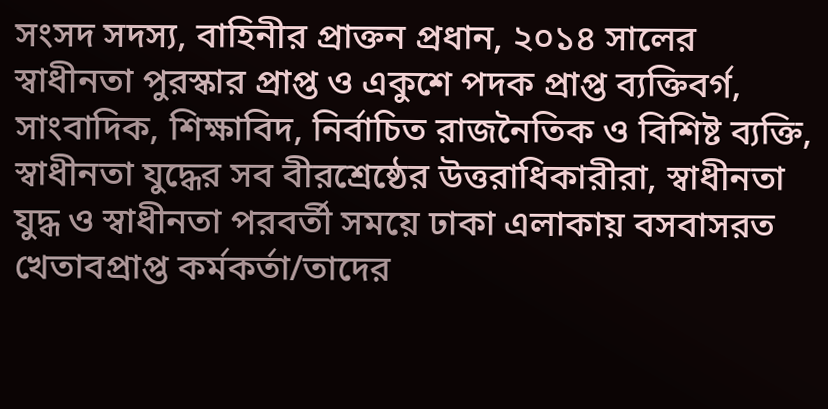সংসদ সদস্য, বাহিনীর প্রাক্তন প্রধান, ২০১৪ সালের স্বাধীনতা পুরস্কার প্রাপ্ত ও একুশে পদক প্রাপ্ত ব্যক্তিবর্গ, সাংবাদিক, শিক্ষাবিদ, নির্বাচিত রাজনৈতিক ও বিশিষ্ট ব্যক্তি, স্বাধীনতা যুদ্ধের সব বীরশ্রেষ্ঠের উত্তরাধিকারীরা, স্বাধীনতা যুদ্ধ ও স্বাধীনতা পরবর্তী সময়ে ঢাকা এলাকায় বসবাসরত খেতাবপ্রাপ্ত কর্মকর্তা/তাদের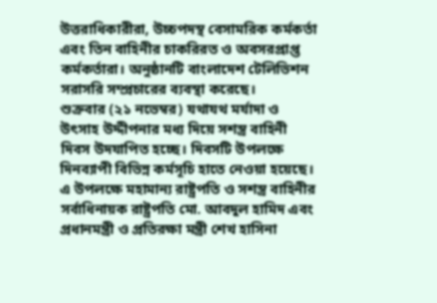উত্তরাধিকারীরা, উচ্চপদস্থ বেসামরিক কর্মকর্তা এবং তিন বাহিনীর চাকরিরত ও অবসরপ্রাপ্ত কর্মকর্তারা। অনুষ্ঠানটি বাংলাদেশ টেলিভিশন সরাসরি সম্প্রচারের ব্যবস্থা করেছে।
শুক্রবার (২১ নভেম্বর) যথাযথ মর্যাদা ও উৎসাহ উদ্দীপনার মধ্য দিয়ে সশস্ত্র বাহিনী দিবস উদযাপিত হচ্ছে। দিবসটি উপলক্ষে দিনব্যাপী বিভিন্ন কর্মসূচি হাতে নেওয়া হয়েছে। এ উপলক্ষে মহামান্য রাষ্ট্রপতি ও সশস্ত্র বাহিনীর সর্বাধিনায়ক রাষ্ট্রপতি মো. আবদুল হামিদ এবং প্রধানমন্ত্রী ও প্রতিরক্ষা মন্ত্রী শেখ হাসিনা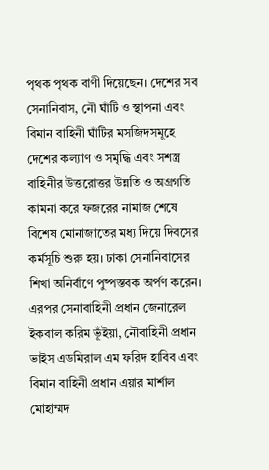পৃথক পৃথক বাণী দিয়েছেন। দেশের সব সেনানিবাস, নৌ ঘাঁটি ও স্থাপনা এবং বিমান বাহিনী ঘাঁটির মসজিদসমূহে দেশের কল্যাণ ও সমৃদ্ধি এবং সশস্ত্র বাহিনীর উত্তরোত্তর উন্নতি ও অগ্রগতি কামনা করে ফজরের নামাজ শেষে বিশেষ মোনাজাতের মধ্য দিয়ে দিবসের কর্মসূচি শুরু হয়। ঢাকা সেনানিবাসের শিখা অনির্বাণে পুষ্পস্তবক অর্পণ করেন। এরপর সেনাবাহিনী প্রধান জেনারেল ইকবাল করিম ভূঁইয়া, নৌবাহিনী প্রধান ভাইস এডমিরাল এম ফরিদ হাবিব এবং বিমান বাহিনী প্রধান এয়ার মার্শাল মোহাম্মদ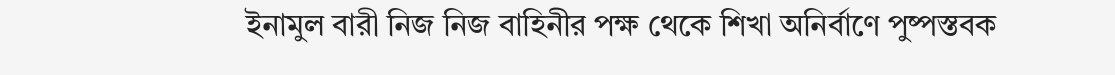ইনামুল বারী নিজ নিজ বাহিনীর পক্ষ থেকে শিখা অনির্বাণে পুষ্পস্তবক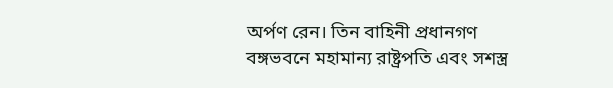অর্পণ রেন। তিন বাহিনী প্রধানগণ বঙ্গভবনে মহামান্য রাষ্ট্রপতি এবং সশস্ত্র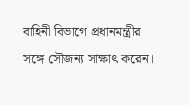বাহিনী বিভাগে প্রধানমন্ত্রীর সঙ্গে সৌজন্য সাক্ষাৎ করেন।